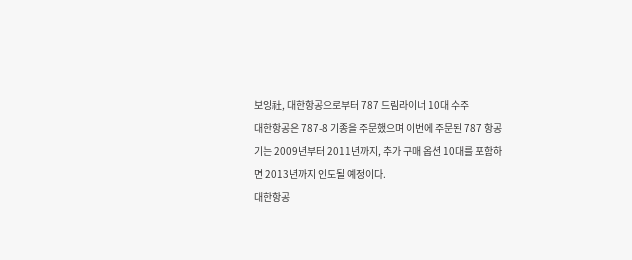보잉社, 대한항공으로부터 787 드림라이너 10대 수주
대한항공은 787-8 기종을 주문했으며 이번에 주문된 787 항공기는 2009년부터 2011년까지, 추가 구매 옵션 10대를 포함하면 2013년까지 인도될 예정이다.
대한항공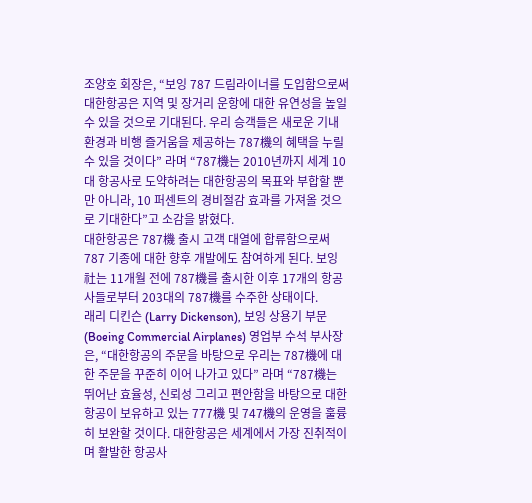조양호 회장은, “보잉 787 드림라이너를 도입함으로써 대한항공은 지역 및 장거리 운항에 대한 유연성을 높일 수 있을 것으로 기대된다. 우리 승객들은 새로운 기내 환경과 비행 즐거움을 제공하는 787機의 혜택을 누릴 수 있을 것이다” 라며 “787機는 2010년까지 세계 10대 항공사로 도약하려는 대한항공의 목표와 부합할 뿐 만 아니라, 10 퍼센트의 경비절감 효과를 가져올 것으로 기대한다”고 소감을 밝혔다.
대한항공은 787機 출시 고객 대열에 합류함으로써 787 기종에 대한 향후 개발에도 참여하게 된다. 보잉社는 11개월 전에 787機를 출시한 이후 17개의 항공사들로부터 203대의 787機를 수주한 상태이다.
래리 디킨슨 (Larry Dickenson), 보잉 상용기 부문 (Boeing Commercial Airplanes) 영업부 수석 부사장은, “대한항공의 주문을 바탕으로 우리는 787機에 대한 주문을 꾸준히 이어 나가고 있다” 라며 “787機는 뛰어난 효율성, 신뢰성 그리고 편안함을 바탕으로 대한항공이 보유하고 있는 777機 및 747機의 운영을 훌륭히 보완할 것이다. 대한항공은 세계에서 가장 진취적이며 활발한 항공사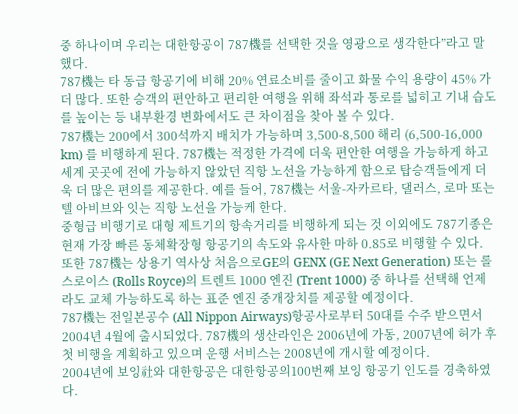중 하나이며 우리는 대한항공이 787機를 선택한 것을 영광으로 생각한다”라고 말했다.
787機는 타 동급 항공기에 비해 20% 연료소비를 줄이고 화물 수익 용량이 45% 가 더 많다. 또한 승객의 편안하고 편리한 여행을 위해 좌석과 통로를 넓히고 기내 습도를 높이는 등 내부환경 변화에서도 큰 차이점을 찾아 볼 수 있다.
787機는 200에서 300석까지 배치가 가능하며 3,500-8,500 해리 (6,500-16,000 km) 를 비행하게 된다. 787機는 적정한 가격에 더욱 편안한 여행을 가능하게 하고 세계 곳곳에 전에 가능하지 않았던 직항 노선을 가능하게 함으로 탑승객들에게 더욱 더 많은 편의를 제공한다. 예를 들어, 787機는 서울-자카르타, 댈러스, 로마 또는 텔 아비브와 잇는 직항 노선을 가능케 한다.
중형급 비행기로 대형 제트기의 항속거리를 비행하게 되는 것 이외에도 787기종은 현재 가장 빠른 동체확장형 항공기의 속도와 유사한 마하 0.85로 비행할 수 있다. 또한 787機는 상용기 역사상 처음으로GE의 GENX (GE Next Generation) 또는 롤스로이스 (Rolls Royce)의 트렌트 1000 엔진 (Trent 1000) 중 하나를 선택해 언제라도 교체 가능하도록 하는 표준 엔진 중개장치를 제공할 예정이다.
787機는 전일본공수 (All Nippon Airways)항공사로부터 50대를 수주 받으면서 2004년 4월에 출시되었다. 787機의 생산라인은 2006년에 가동, 2007년에 허가 후 첫 비행을 계획하고 있으며 운행 서비스는 2008년에 개시할 예정이다.
2004년에 보잉社와 대한항공은 대한항공의100번째 보잉 항공기 인도를 경축하였다.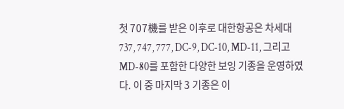첫 707機를 받은 이후로 대한항공은 차세대 737, 747, 777, DC-9, DC-10, MD-11, 그리고 MD-80를 포함한 다양한 보잉 기종을 운영하였다. 이 중 마지막 3 기종은 이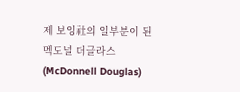제 보잉社의 일부분이 된 멕도널 더글라스 (McDonnell Douglas)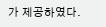가 제공하였다.